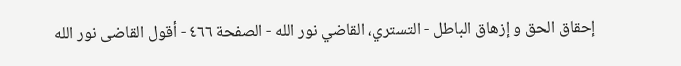إحقاق الحق و إزهاق الباطل - التستري، القاضي نور الله - الصفحة ٤٦٦ - أقول القاضى نور الله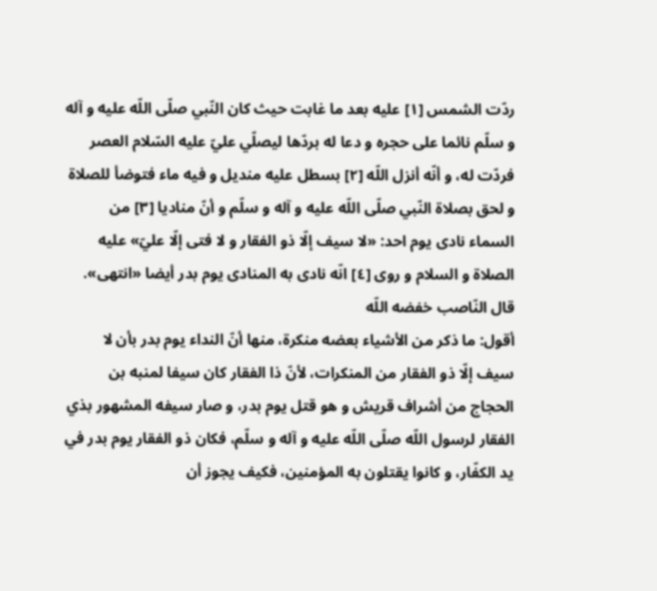ردّت الشمس [١] عليه بعد ما غابت حيث كان النّبي صلّى اللّه عليه و آله و سلّم نائما على حجره و دعا له بردّها ليصلّي عليّ عليه السّلام العصر فردّت له، و أنّه أنزل اللّه [٢] بسطل عليه منديل و فيه ماء فتوضأ للصلاة و لحق بصلاة النّبي صلّى اللّه عليه و آله و سلّم و أنّ مناديا [٣] من السماء نادى يوم احد: «لا سيف إلّا ذو الفقار و لا فتى إلّا عليّ» عليه الصلاة و السلام و روى [٤] انّه نادى به المنادى يوم بدر أيضا «انتهى».
قال النّاصب خفضه اللّه
أقول: ما ذكر من الأشياء بعضه منكرة، منها أنّ النداء يوم بدر بأن لا سيف إلّا ذو الفقار من المنكرات، لأنّ ذا الفقار كان سيفا لمنبه بن الحجاج من أشراف قريش و هو قتل يوم بدر، و صار سيفه المشهور بذي الفقار لرسول اللّه صلّى اللّه عليه و آله و سلّم، فكان ذو الفقار يوم بدر في يد الكفّار، و كانوا يقتلون به المؤمنين، فكيف يجوز أن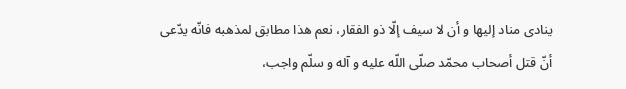ينادى مناد إليها و أن لا سيف إلّا ذو الفقار، نعم هذا مطابق لمذهبه فانّه يدّعى أنّ قتل أصحاب محمّد صلّى اللّه عليه و آله و سلّم واجب،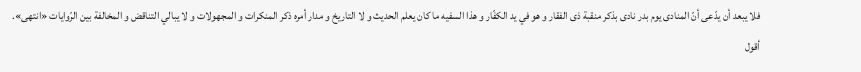فلا يبعد أن يدّعى أنّ المنادى يوم بدر نادى بذكر منقبة ذى الفقار و هو في يد الكفّار و هذا السفيه ما كان يعلم الحديث و لا التاريخ و مدار أمره ذكر المنكرات و المجهولات و لا يبالي التناقض و المخالفة بين الرّوايات «انتهى».
أقول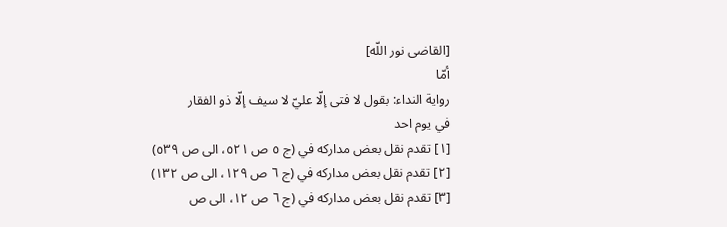[القاضى نور اللّه]
أمّا
رواية النداء: بقول لا فتى إلّا عليّ لا سيف إلّا ذو الفقار
في يوم احد
[١] تقدم نقل بعض مداركه في (ج ٥ ص ٥٢١، الى ص ٥٣٩)
[٢] تقدم نقل بعض مداركه في (ج ٦ ص ١٢٩، الى ص ١٣٢)
[٣] تقدم نقل بعض مداركه في (ج ٦ ص ١٢، الى ص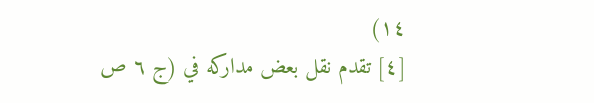١٤)
[٤] تقدم نقل بعض مداركه في (ج ٦ ص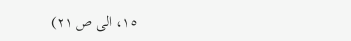١٥، الى ص ٢١)